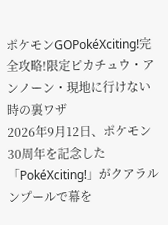ポケモンGOPokéXciting!完全攻略!限定ピカチュウ・アンノーン・現地に行けない時の裏ワザ
2026年9月12日、ポケモン30周年を記念した「PokéXciting!」がクアラルンプールで幕を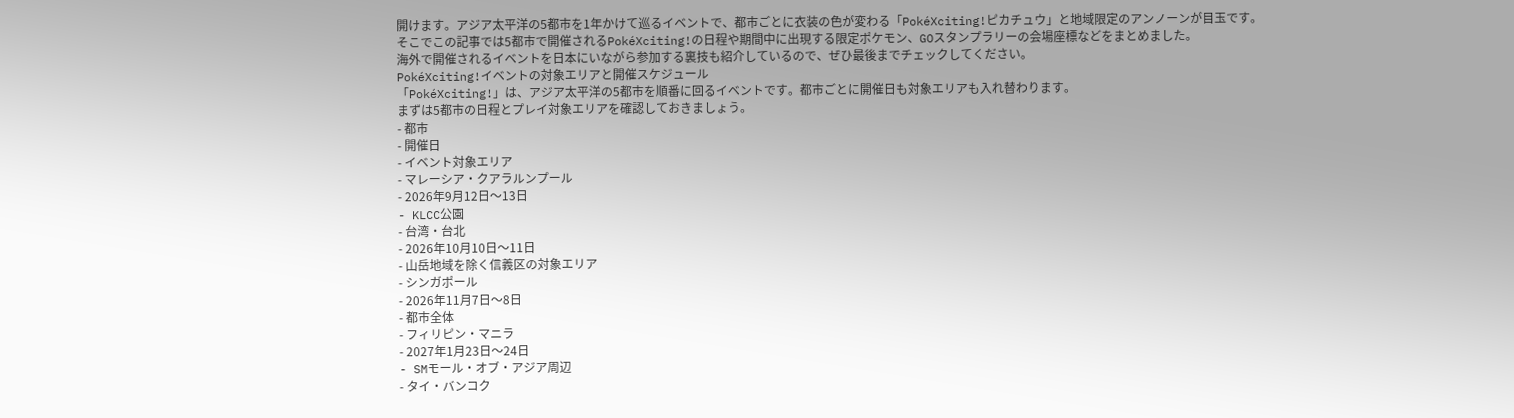開けます。アジア太平洋の5都市を1年かけて巡るイベントで、都市ごとに衣装の色が変わる「PokéXciting!ピカチュウ」と地域限定のアンノーンが目玉です。
そこでこの記事では5都市で開催されるPokéXciting!の日程や期間中に出現する限定ポケモン、GOスタンプラリーの会場座標などをまとめました。
海外で開催されるイベントを日本にいながら参加する裏技も紹介しているので、ぜひ最後までチェックしてください。
PokéXciting!イベントの対象エリアと開催スケジュール
「PokéXciting!」は、アジア太平洋の5都市を順番に回るイベントです。都市ごとに開催日も対象エリアも入れ替わります。
まずは5都市の日程とプレイ対象エリアを確認しておきましょう。
- 都市
- 開催日
- イベント対象エリア
- マレーシア・クアラルンプール
- 2026年9月12日〜13日
- KLCC公園
- 台湾・台北
- 2026年10月10日〜11日
- 山岳地域を除く信義区の対象エリア
- シンガポール
- 2026年11月7日〜8日
- 都市全体
- フィリピン・マニラ
- 2027年1月23日〜24日
- SMモール・オブ・アジア周辺
- タイ・バンコク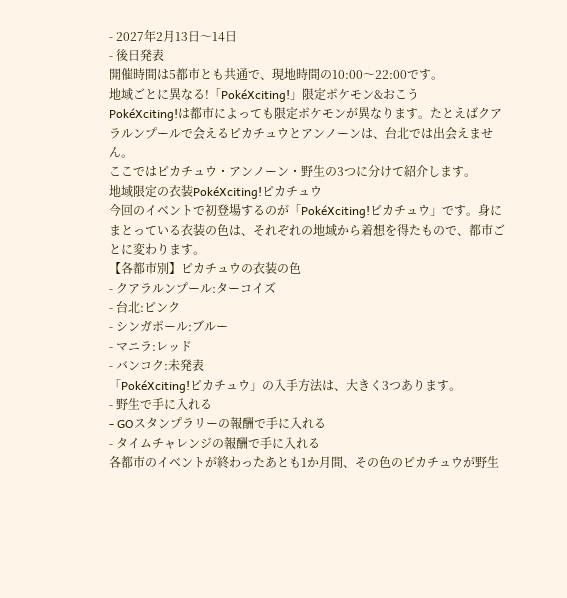- 2027年2月13日〜14日
- 後日発表
開催時間は5都市とも共通で、現地時間の10:00〜22:00です。
地域ごとに異なる!「PokéXciting!」限定ポケモン&おこう
PokéXciting!は都市によっても限定ポケモンが異なります。たとえばクアラルンプールで会えるピカチュウとアンノーンは、台北では出会えません。
ここではピカチュウ・アンノーン・野生の3つに分けて紹介します。
地域限定の衣装PokéXciting!ピカチュウ
今回のイベントで初登場するのが「PokéXciting!ピカチュウ」です。身にまとっている衣装の色は、それぞれの地域から着想を得たもので、都市ごとに変わります。
【各都市別】ピカチュウの衣装の色
- クアラルンプール:ターコイズ
- 台北:ピンク
- シンガポール:ブルー
- マニラ:レッド
- バンコク:未発表
「PokéXciting!ピカチュウ」の入手方法は、大きく3つあります。
- 野生で手に入れる
- GOスタンプラリーの報酬で手に入れる
- タイムチャレンジの報酬で手に入れる
各都市のイベントが終わったあとも1か月間、その色のピカチュウが野生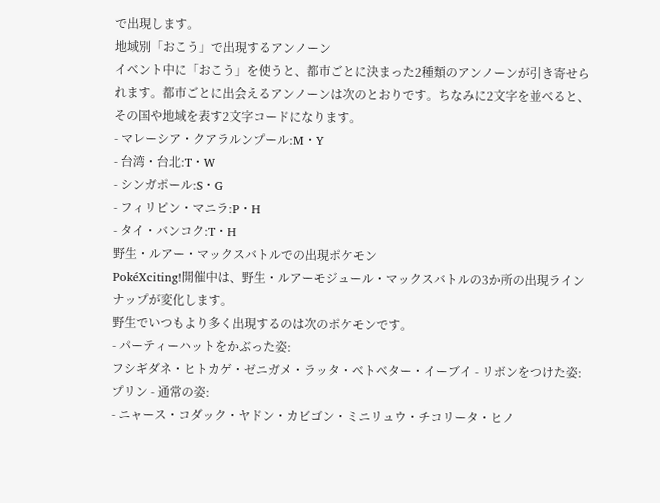で出現します。
地域別「おこう」で出現するアンノーン
イベント中に「おこう」を使うと、都市ごとに決まった2種類のアンノーンが引き寄せられます。都市ごとに出会えるアンノーンは次のとおりです。ちなみに2文字を並べると、その国や地域を表す2文字コードになります。
- マレーシア・クアラルンプール:M・Y
- 台湾・台北:T・W
- シンガポール:S・G
- フィリピン・マニラ:P・H
- タイ・バンコク:T・H
野生・ルアー・マックスバトルでの出現ポケモン
PokéXciting!開催中は、野生・ルアーモジュール・マックスバトルの3か所の出現ラインナップが変化します。
野生でいつもより多く出現するのは次のポケモンです。
- パーティーハットをかぶった姿:
フシギダネ・ヒトカゲ・ゼニガメ・ラッタ・ベトベター・イーブイ - リボンをつけた姿:
プリン - 通常の姿:
- ニャース・コダック・ヤドン・カビゴン・ミニリュウ・チコリータ・ヒノ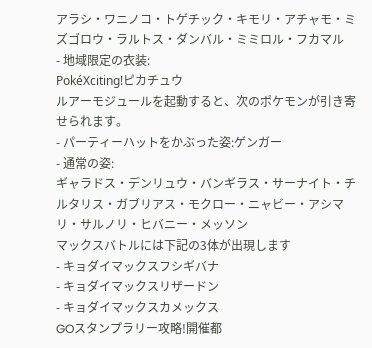アラシ・ワニノコ・トゲチック・キモリ・アチャモ・ミズゴロウ・ラルトス・ダンバル・ミミロル・フカマル
- 地域限定の衣装:
PokéXciting!ピカチュウ
ルアーモジュールを起動すると、次のポケモンが引き寄せられます。
- パーティーハットをかぶった姿:ゲンガー
- 通常の姿:
ギャラドス・デンリュウ・バンギラス・サーナイト・チルタリス・ガブリアス・モクロー・ニャビー・アシマリ・サルノリ・ヒバニー・メッソン
マックスバトルには下記の3体が出現します
- キョダイマックスフシギバナ
- キョダイマックスリザードン
- キョダイマックスカメックス
GOスタンプラリー攻略!開催都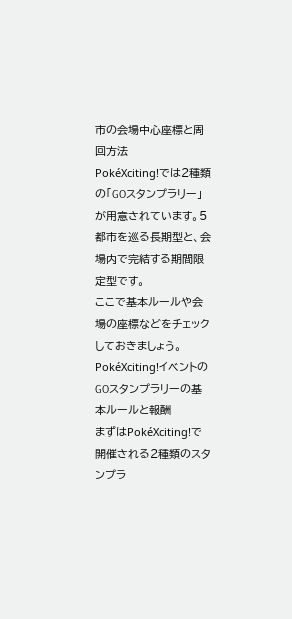市の会場中心座標と周回方法
PokéXciting!では2種類の「GOスタンプラリー」が用意されています。5都市を巡る長期型と、会場内で完結する期間限定型です。
ここで基本ルールや会場の座標などをチェックしておきましょう。
PokéXciting!イベントのGOスタンプラリーの基本ルールと報酬
まずはPokéXciting!で開催される2種類のスタンプラ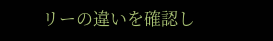リーの違いを確認し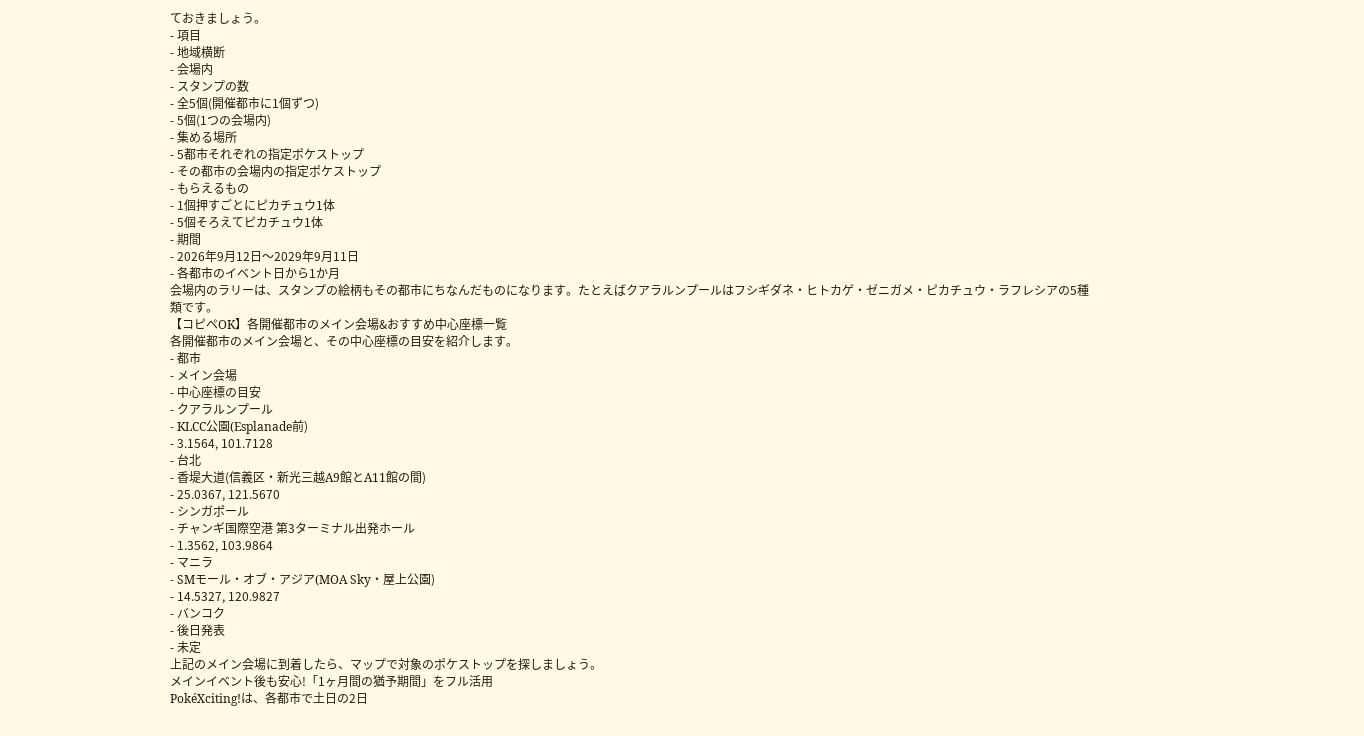ておきましょう。
- 項目
- 地域横断
- 会場内
- スタンプの数
- 全5個(開催都市に1個ずつ)
- 5個(1つの会場内)
- 集める場所
- 5都市それぞれの指定ポケストップ
- その都市の会場内の指定ポケストップ
- もらえるもの
- 1個押すごとにピカチュウ1体
- 5個そろえてピカチュウ1体
- 期間
- 2026年9月12日〜2029年9月11日
- 各都市のイベント日から1か月
会場内のラリーは、スタンプの絵柄もその都市にちなんだものになります。たとえばクアラルンプールはフシギダネ・ヒトカゲ・ゼニガメ・ピカチュウ・ラフレシアの5種類です。
【コピペOK】各開催都市のメイン会場&おすすめ中心座標一覧
各開催都市のメイン会場と、その中心座標の目安を紹介します。
- 都市
- メイン会場
- 中心座標の目安
- クアラルンプール
- KLCC公園(Esplanade前)
- 3.1564, 101.7128
- 台北
- 香堤大道(信義区・新光三越A9館とA11館の間)
- 25.0367, 121.5670
- シンガポール
- チャンギ国際空港 第3ターミナル出発ホール
- 1.3562, 103.9864
- マニラ
- SMモール・オブ・アジア(MOA Sky・屋上公園)
- 14.5327, 120.9827
- バンコク
- 後日発表
- 未定
上記のメイン会場に到着したら、マップで対象のポケストップを探しましょう。
メインイベント後も安心!「1ヶ月間の猶予期間」をフル活用
PokéXciting!は、各都市で土日の2日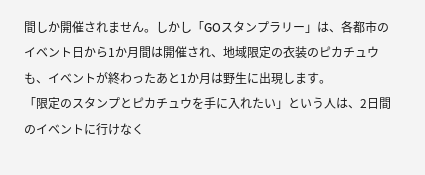間しか開催されません。しかし「GOスタンプラリー」は、各都市のイベント日から1か月間は開催され、地域限定の衣装のピカチュウも、イベントが終わったあと1か月は野生に出現します。
「限定のスタンプとピカチュウを手に入れたい」という人は、2日間のイベントに行けなく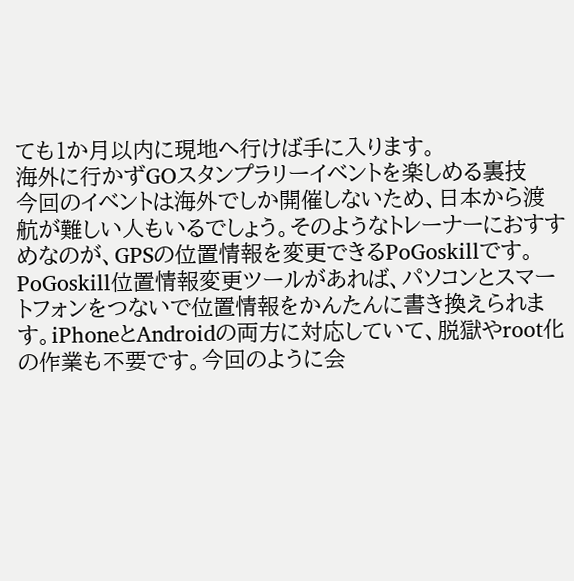ても1か月以内に現地へ行けば手に入ります。
海外に行かずGOスタンプラリーイベントを楽しめる裏技
今回のイベントは海外でしか開催しないため、日本から渡航が難しい人もいるでしょう。そのようなトレーナーにおすすめなのが、GPSの位置情報を変更できるPoGoskillです。
PoGoskill位置情報変更ツールがあれば、パソコンとスマートフォンをつないで位置情報をかんたんに書き換えられます。iPhoneとAndroidの両方に対応していて、脱獄やroot化の作業も不要です。今回のように会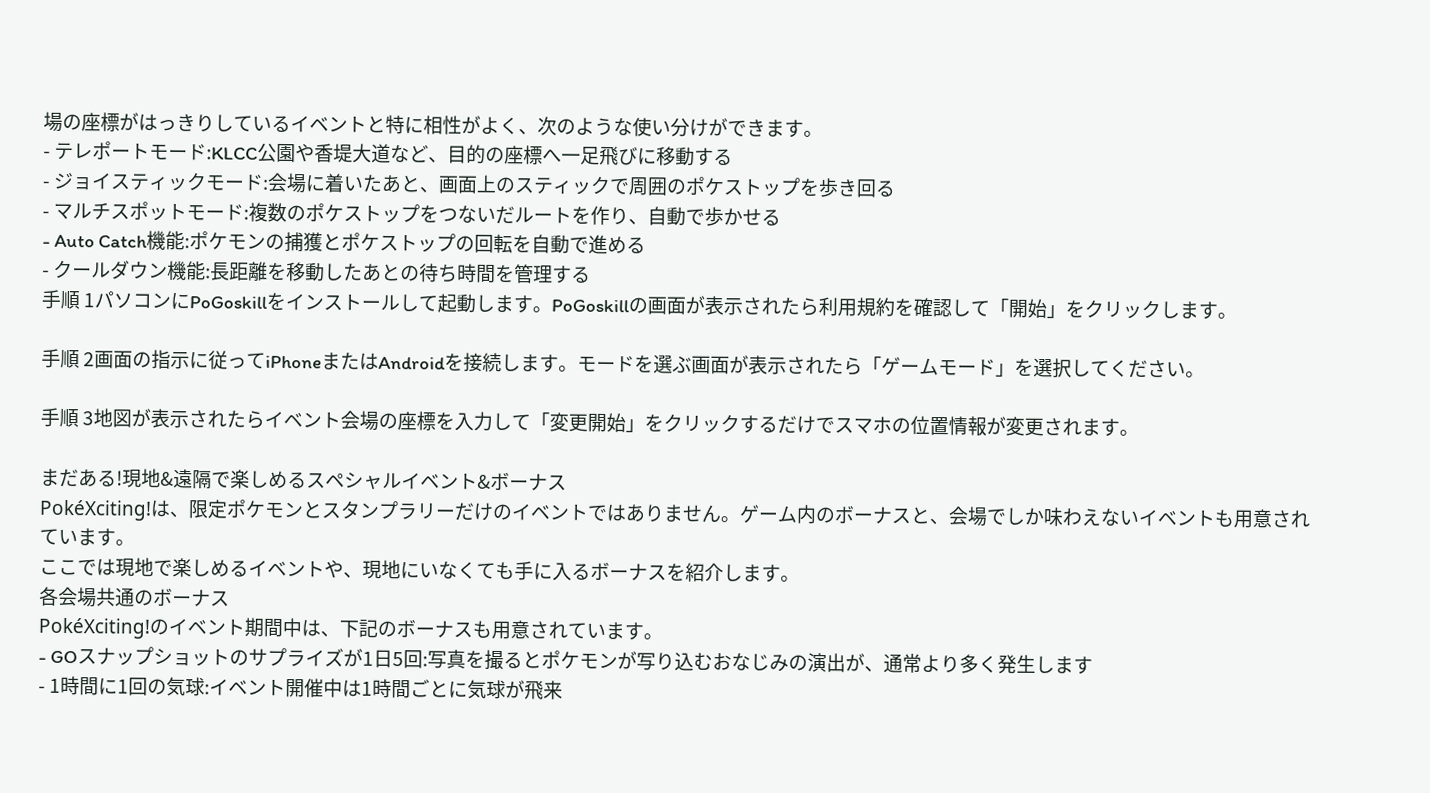場の座標がはっきりしているイベントと特に相性がよく、次のような使い分けができます。
- テレポートモード:KLCC公園や香堤大道など、目的の座標へ一足飛びに移動する
- ジョイスティックモード:会場に着いたあと、画面上のスティックで周囲のポケストップを歩き回る
- マルチスポットモード:複数のポケストップをつないだルートを作り、自動で歩かせる
- Auto Catch機能:ポケモンの捕獲とポケストップの回転を自動で進める
- クールダウン機能:長距離を移動したあとの待ち時間を管理する
手順 1パソコンにPoGoskillをインストールして起動します。PoGoskillの画面が表示されたら利用規約を確認して「開始」をクリックします。

手順 2画面の指示に従ってiPhoneまたはAndroidを接続します。モードを選ぶ画面が表示されたら「ゲームモード」を選択してください。

手順 3地図が表示されたらイベント会場の座標を入力して「変更開始」をクリックするだけでスマホの位置情報が変更されます。

まだある!現地&遠隔で楽しめるスペシャルイベント&ボーナス
PokéXciting!は、限定ポケモンとスタンプラリーだけのイベントではありません。ゲーム内のボーナスと、会場でしか味わえないイベントも用意されています。
ここでは現地で楽しめるイベントや、現地にいなくても手に入るボーナスを紹介します。
各会場共通のボーナス
PokéXciting!のイベント期間中は、下記のボーナスも用意されています。
- GOスナップショットのサプライズが1日5回:写真を撮るとポケモンが写り込むおなじみの演出が、通常より多く発生します
- 1時間に1回の気球:イベント開催中は1時間ごとに気球が飛来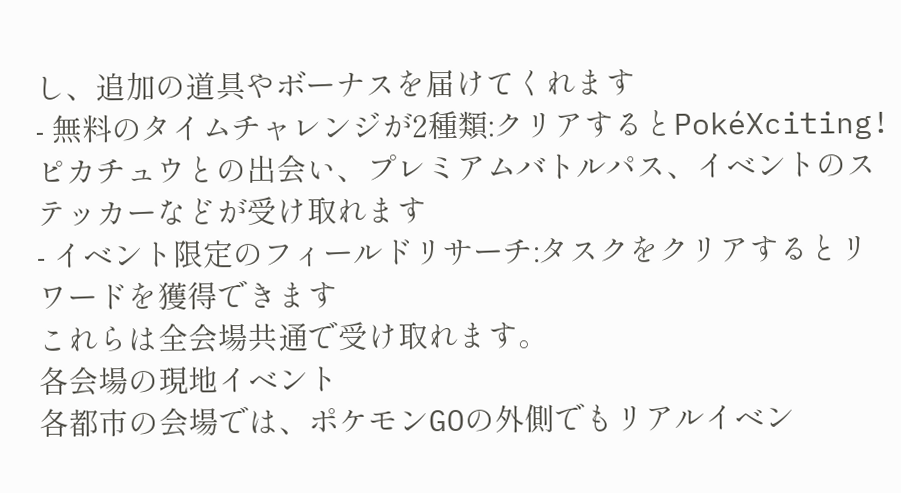し、追加の道具やボーナスを届けてくれます
- 無料のタイムチャレンジが2種類:クリアするとPokéXciting!ピカチュウとの出会い、プレミアムバトルパス、イベントのステッカーなどが受け取れます
- イベント限定のフィールドリサーチ:タスクをクリアするとリワードを獲得できます
これらは全会場共通で受け取れます。
各会場の現地イベント
各都市の会場では、ポケモンGOの外側でもリアルイベン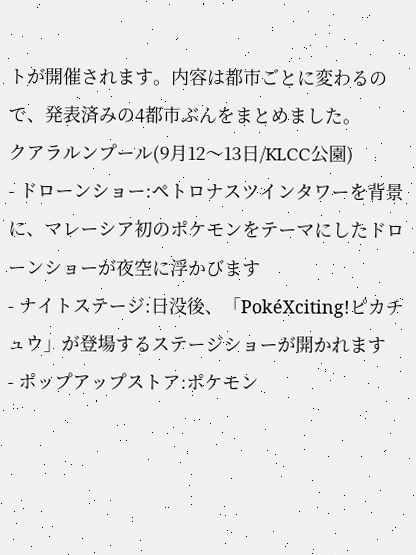トが開催されます。内容は都市ごとに変わるので、発表済みの4都市ぶんをまとめました。
クアラルンプール(9月12〜13日/KLCC公園)
- ドローンショー:ペトロナスツインタワーを背景に、マレーシア初のポケモンをテーマにしたドローンショーが夜空に浮かびます
- ナイトステージ:日没後、「PokéXciting!ピカチュウ」が登場するステージショーが開かれます
- ポップアップストア:ポケモン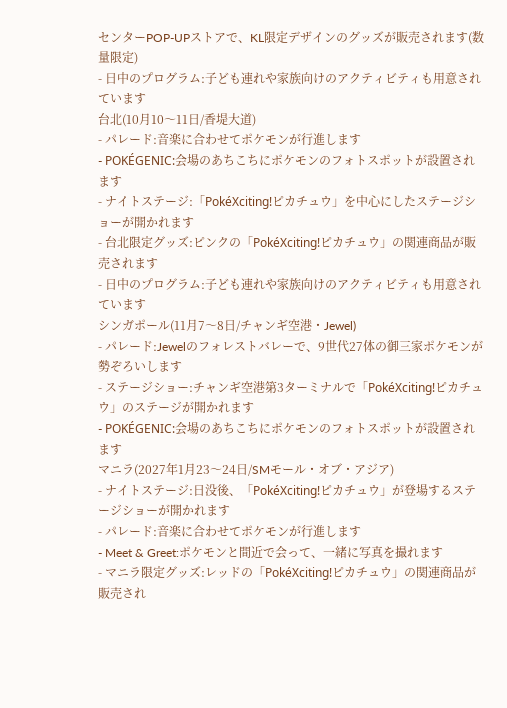センターPOP-UPストアで、KL限定デザインのグッズが販売されます(数量限定)
- 日中のプログラム:子ども連れや家族向けのアクティビティも用意されています
台北(10月10〜11日/香堤大道)
- パレード:音楽に合わせてポケモンが行進します
- POKÉGENIC:会場のあちこちにポケモンのフォトスポットが設置されます
- ナイトステージ:「PokéXciting!ピカチュウ」を中心にしたステージショーが開かれます
- 台北限定グッズ:ピンクの「PokéXciting!ピカチュウ」の関連商品が販売されます
- 日中のプログラム:子ども連れや家族向けのアクティビティも用意されています
シンガポール(11月7〜8日/チャンギ空港・Jewel)
- パレード:Jewelのフォレストバレーで、9世代27体の御三家ポケモンが勢ぞろいします
- ステージショー:チャンギ空港第3ターミナルで「PokéXciting!ピカチュウ」のステージが開かれます
- POKÉGENIC:会場のあちこちにポケモンのフォトスポットが設置されます
マニラ(2027年1月23〜24日/SMモール・オブ・アジア)
- ナイトステージ:日没後、「PokéXciting!ピカチュウ」が登場するステージショーが開かれます
- パレード:音楽に合わせてポケモンが行進します
- Meet & Greet:ポケモンと間近で会って、一緒に写真を撮れます
- マニラ限定グッズ:レッドの「PokéXciting!ピカチュウ」の関連商品が販売され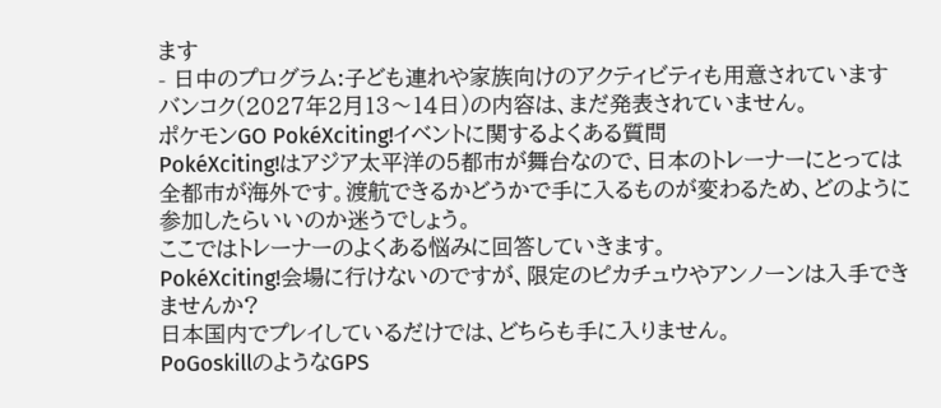ます
- 日中のプログラム:子ども連れや家族向けのアクティビティも用意されています
バンコク(2027年2月13〜14日)の内容は、まだ発表されていません。
ポケモンGO PokéXciting!イベントに関するよくある質問
PokéXciting!はアジア太平洋の5都市が舞台なので、日本のトレーナーにとっては全都市が海外です。渡航できるかどうかで手に入るものが変わるため、どのように参加したらいいのか迷うでしょう。
ここではトレーナーのよくある悩みに回答していきます。
PokéXciting!会場に行けないのですが、限定のピカチュウやアンノーンは入手できませんか?
日本国内でプレイしているだけでは、どちらも手に入りません。
PoGoskillのようなGPS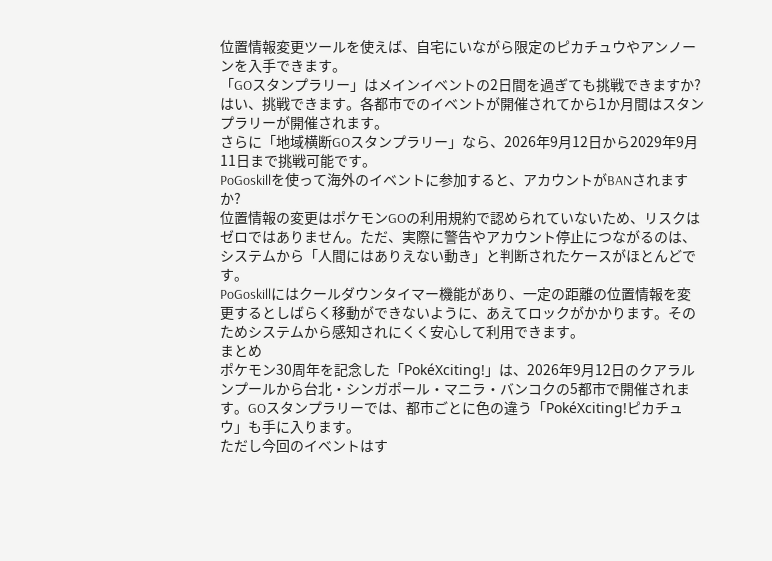位置情報変更ツールを使えば、自宅にいながら限定のピカチュウやアンノーンを入手できます。
「GOスタンプラリー」はメインイベントの2日間を過ぎても挑戦できますか?
はい、挑戦できます。各都市でのイベントが開催されてから1か月間はスタンプラリーが開催されます。
さらに「地域横断GOスタンプラリー」なら、2026年9月12日から2029年9月11日まで挑戦可能です。
PoGoskillを使って海外のイベントに参加すると、アカウントがBANされますか?
位置情報の変更はポケモンGOの利用規約で認められていないため、リスクはゼロではありません。ただ、実際に警告やアカウント停止につながるのは、システムから「人間にはありえない動き」と判断されたケースがほとんどです。
PoGoskillにはクールダウンタイマー機能があり、一定の距離の位置情報を変更するとしばらく移動ができないように、あえてロックがかかります。そのためシステムから感知されにくく安心して利用できます。
まとめ
ポケモン30周年を記念した「PokéXciting!」は、2026年9月12日のクアラルンプールから台北・シンガポール・マニラ・バンコクの5都市で開催されます。GOスタンプラリーでは、都市ごとに色の違う「PokéXciting!ピカチュウ」も手に入ります。
ただし今回のイベントはす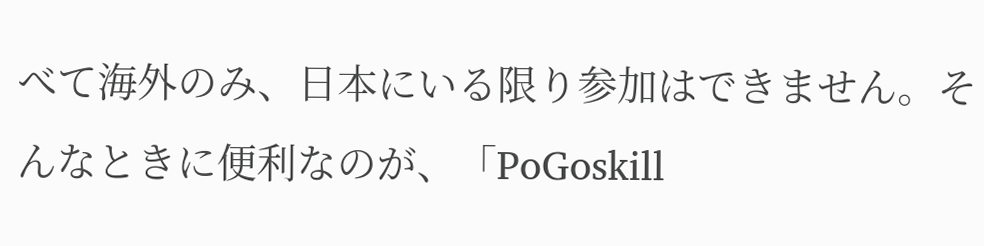べて海外のみ、日本にいる限り参加はできません。そんなときに便利なのが、「PoGoskill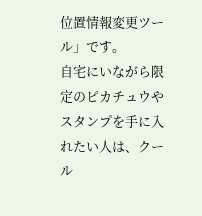位置情報変更ツール」です。
自宅にいながら限定のピカチュウやスタンプを手に入れたい人は、クール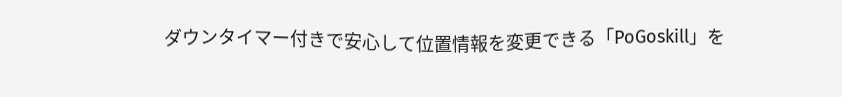ダウンタイマー付きで安心して位置情報を変更できる「PoGoskill」を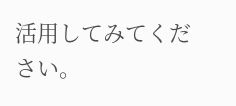活用してみてください。